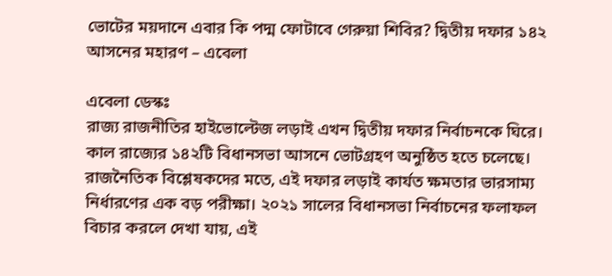ভোটের ময়দানে এবার কি পদ্ম ফোটাবে গেরুয়া শিবির? দ্বিতীয় দফার ১৪২ আসনের মহারণ – এবেলা

এবেলা ডেস্কঃ
রাজ্য রাজনীতির হাইভোল্টেজ লড়াই এখন দ্বিতীয় দফার নির্বাচনকে ঘিরে। কাল রাজ্যের ১৪২টি বিধানসভা আসনে ভোটগ্রহণ অনুষ্ঠিত হতে চলেছে। রাজনৈতিক বিশ্লেষকদের মতে, এই দফার লড়াই কার্যত ক্ষমতার ভারসাম্য নির্ধারণের এক বড় পরীক্ষা। ২০২১ সালের বিধানসভা নির্বাচনের ফলাফল বিচার করলে দেখা যায়, এই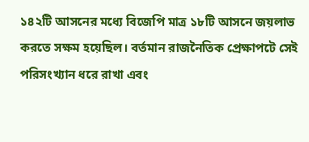১৪২টি আসনের মধ্যে বিজেপি মাত্র ১৮টি আসনে জয়লাভ করতে সক্ষম হয়েছিল। বর্তমান রাজনৈতিক প্রেক্ষাপটে সেই পরিসংখ্যান ধরে রাখা এবং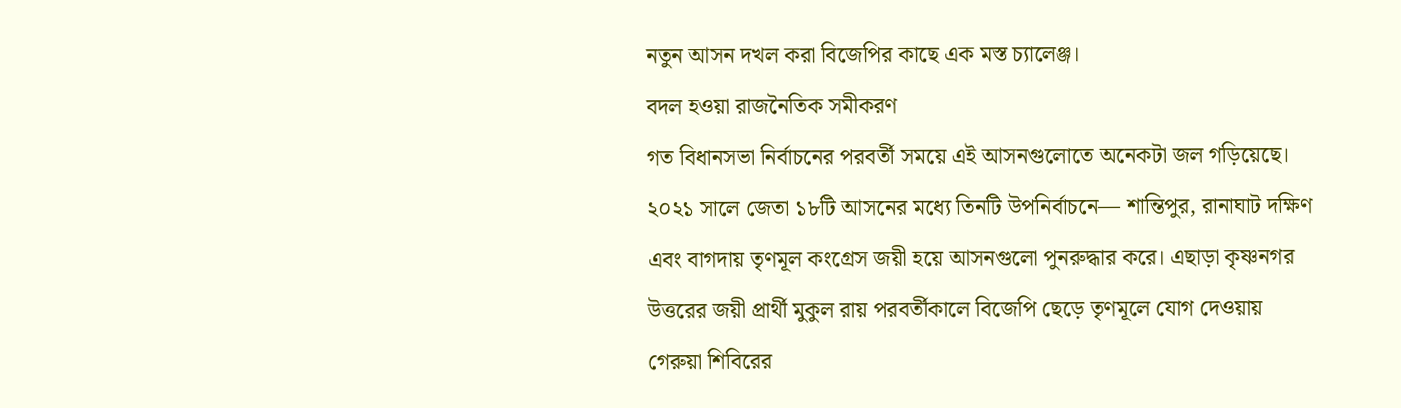নতুন আসন দখল করা বিজেপির কাছে এক মস্ত চ্যালেঞ্জ।
বদল হওয়া রাজনৈতিক সমীকরণ
গত বিধানসভা নির্বাচনের পরবর্তী সময়ে এই আসনগুলোতে অনেকটা জল গড়িয়েছে। ২০২১ সালে জেতা ১৮টি আসনের মধ্যে তিনটি উপনির্বাচনে— শান্তিপুর, রানাঘাট দক্ষিণ এবং বাগদায় তৃণমূল কংগ্রেস জয়ী হয়ে আসনগুলো পুনরুদ্ধার করে। এছাড়া কৃষ্ণনগর উত্তরের জয়ী প্রার্থী মুকুল রায় পরবর্তীকালে বিজেপি ছেড়ে তৃণমূলে যোগ দেওয়ায় গেরুয়া শিবিরের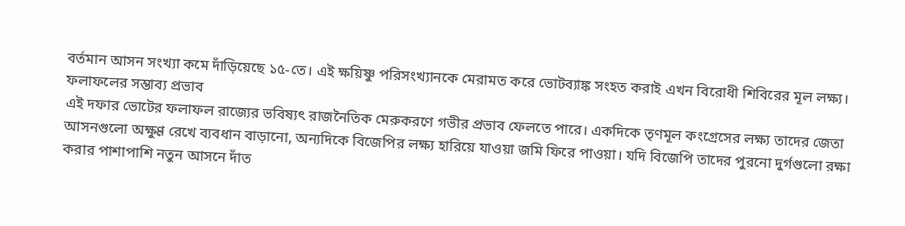বর্তমান আসন সংখ্যা কমে দাঁড়িয়েছে ১৫-তে। এই ক্ষয়িষ্ণু পরিসংখ্যানকে মেরামত করে ভোটব্যাঙ্ক সংহত করাই এখন বিরোধী শিবিরের মূল লক্ষ্য।
ফলাফলের সম্ভাব্য প্রভাব
এই দফার ভোটের ফলাফল রাজ্যের ভবিষ্যৎ রাজনৈতিক মেরুকরণে গভীর প্রভাব ফেলতে পারে। একদিকে তৃণমূল কংগ্রেসের লক্ষ্য তাদের জেতা আসনগুলো অক্ষুণ্ণ রেখে ব্যবধান বাড়ানো, অন্যদিকে বিজেপির লক্ষ্য হারিয়ে যাওয়া জমি ফিরে পাওয়া। যদি বিজেপি তাদের পুরনো দুর্গগুলো রক্ষা করার পাশাপাশি নতুন আসনে দাঁত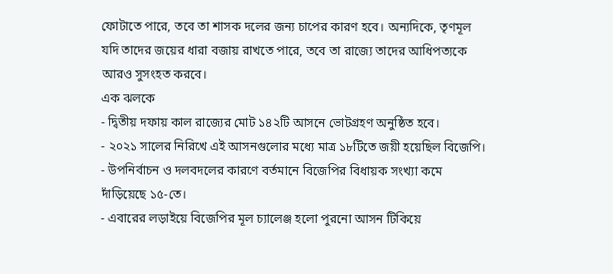ফোটাতে পারে, তবে তা শাসক দলের জন্য চাপের কারণ হবে। অন্যদিকে, তৃণমূল যদি তাদের জয়ের ধারা বজায় রাখতে পারে, তবে তা রাজ্যে তাদের আধিপত্যকে আরও সুসংহত করবে।
এক ঝলকে
- দ্বিতীয় দফায় কাল রাজ্যের মোট ১৪২টি আসনে ভোটগ্রহণ অনুষ্ঠিত হবে।
- ২০২১ সালের নিরিখে এই আসনগুলোর মধ্যে মাত্র ১৮টিতে জয়ী হয়েছিল বিজেপি।
- উপনির্বাচন ও দলবদলের কারণে বর্তমানে বিজেপির বিধায়ক সংখ্যা কমে দাঁড়িয়েছে ১৫-তে।
- এবারের লড়াইয়ে বিজেপির মূল চ্যালেঞ্জ হলো পুরনো আসন টিকিয়ে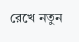রেখে নতুন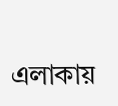এলাকায়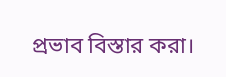প্রভাব বিস্তার করা।